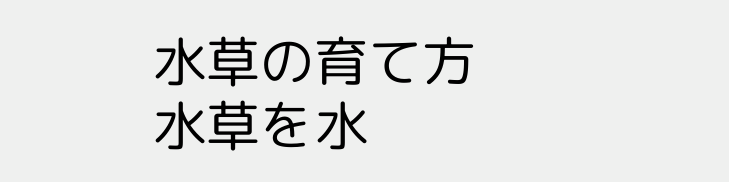水草の育て方
水草を水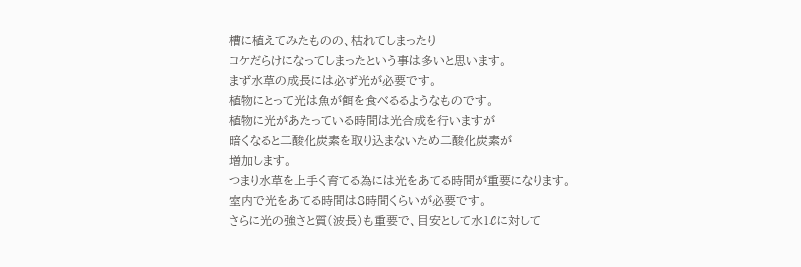槽に植えてみたものの、枯れてしまったり
コケだらけになってしまったという事は多いと思います。
まず水草の成長には必ず光が必要です。
植物にとって光は魚が餌を食べるるようなものです。
植物に光があたっている時間は光合成を行いますが
暗くなると二酸化炭素を取り込まないため二酸化炭素が
増加します。
つまり水草を上手く育てる為には光をあてる時間が重要になります。
室内で光をあてる時間は8時間くらいが必要です。
さらに光の強さと質(波長)も重要で、目安として水1ℓに対して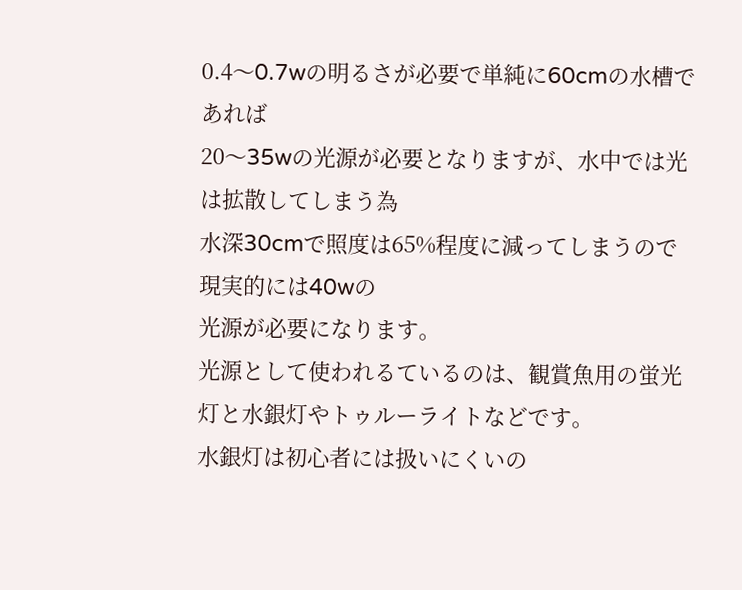0.4〜0.7wの明るさが必要で単純に60cmの水槽であれば
20〜35wの光源が必要となりますが、水中では光は拡散してしまう為
水深30cmで照度は65%程度に減ってしまうので現実的には40wの
光源が必要になります。
光源として使われるているのは、観賞魚用の蛍光灯と水銀灯やトゥルーライトなどです。
水銀灯は初心者には扱いにくいの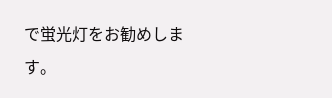で蛍光灯をお勧めします。